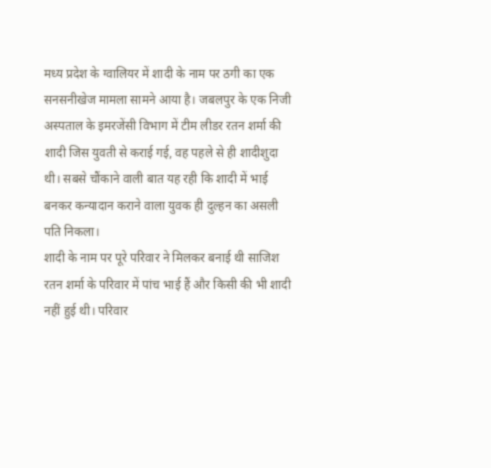मध्य प्रदेश के ग्वालियर में शादी के नाम पर ठगी का एक सनसनीखेज मामला सामने आया है। जबलपुर के एक निजी अस्पताल के इमरजेंसी विभाग में टीम लीडर रतन शर्मा की शादी जिस युवती से कराई गई, वह पहले से ही शादीशुदा थी। सबसे चौंकाने वाली बात यह रही कि शादी में भाई बनकर कन्यादान कराने वाला युवक ही दुल्हन का असली पति निकला।
शादी के नाम पर पूरे परिवार ने मिलकर बनाई थी साजिश
रतन शर्मा के परिवार में पांच भाई हैं और किसी की भी शादी नहीं हुई थी। परिवार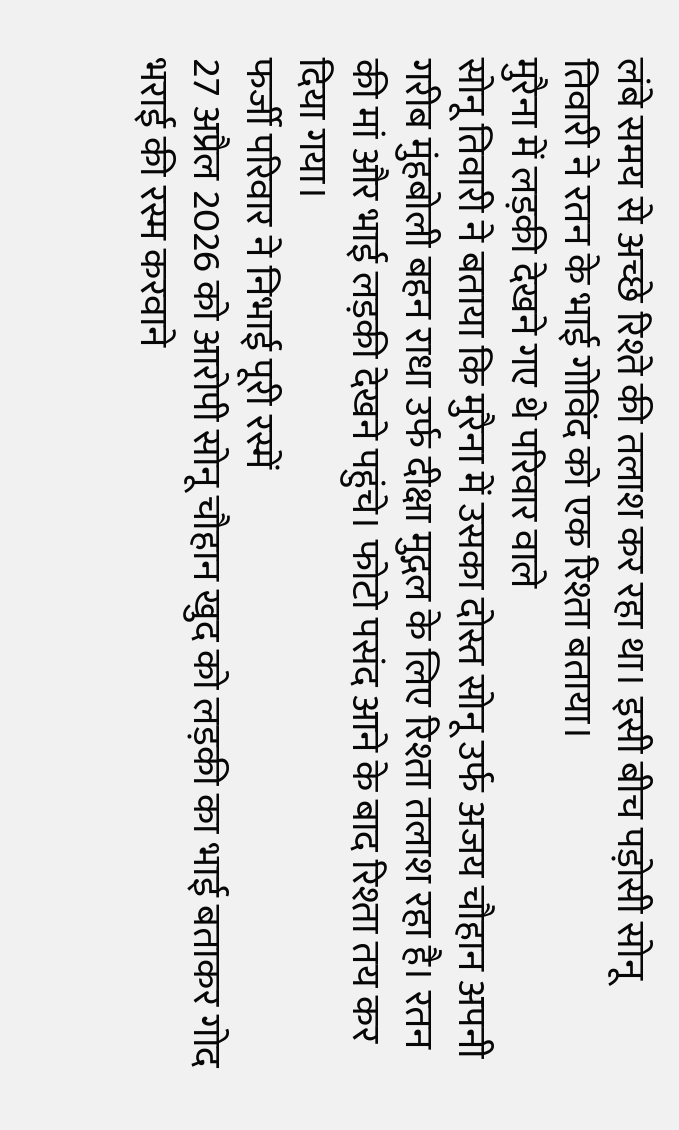लंबे समय से अच्छे रिश्ते की तलाश कर रहा था। इसी बीच पड़ोसी सोनू तिवारी ने रतन के भाई गोविंद को एक रिश्ता बताया।
मुरैना में लड़की देखने गए थे परिवार वाले
सोनू तिवारी ने बताया कि मुरैना में उसका दोस्त सोनू उर्फ अजय चौहान अपनी गरीब मुंहबोली बहन राधा उर्फ दीक्षा मुद्गल के लिए रिश्ता तलाश रहा है। रतन की मां और भाई लड़की देखने पहुंचे। फोटो पसंद आने के बाद रिश्ता तय कर दिया गया।
फर्जी परिवार ने निभाई पूरी रस्में
27 अप्रैल 2026 को आरोपी सोनू चौहान खुद को लड़की का भाई बताकर गोद भराई की रस्म करवाने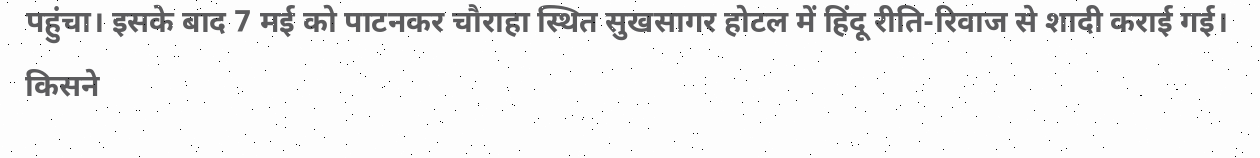पहुंचा। इसके बाद 7 मई को पाटनकर चौराहा स्थित सुखसागर होटल में हिंदू रीति-रिवाज से शादी कराई गई।
किसने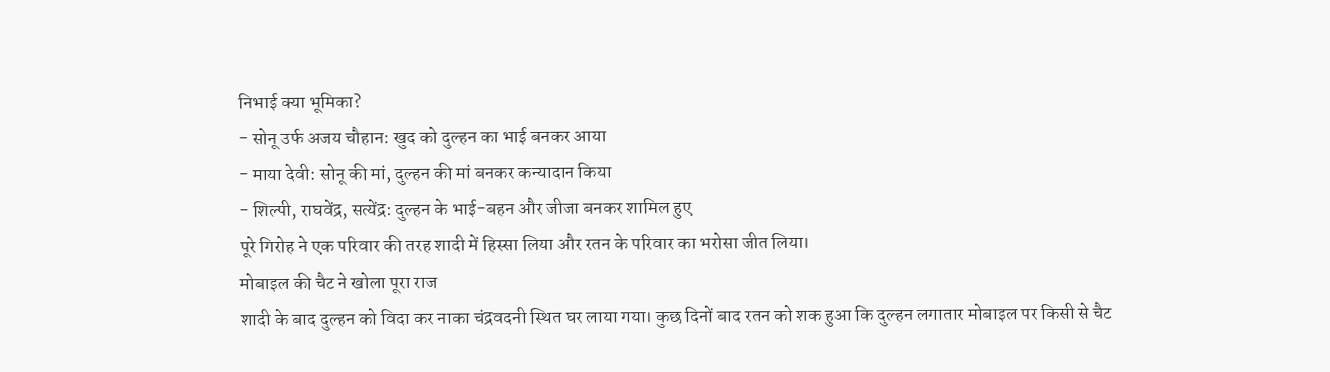निभाई क्या भूमिका?
- सोनू उर्फ अजय चौहान: खुद को दुल्हन का भाई बनकर आया
- माया देवी: सोनू की मां, दुल्हन की मां बनकर कन्यादान किया
- शिल्पी, राघवेंद्र, सत्येंद्र: दुल्हन के भाई-बहन और जीजा बनकर शामिल हुए
पूरे गिरोह ने एक परिवार की तरह शादी में हिस्सा लिया और रतन के परिवार का भरोसा जीत लिया।
मोबाइल की चैट ने खोला पूरा राज
शादी के बाद दुल्हन को विदा कर नाका चंद्रवदनी स्थित घर लाया गया। कुछ दिनों बाद रतन को शक हुआ कि दुल्हन लगातार मोबाइल पर किसी से चैट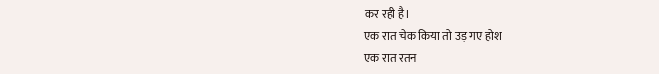कर रही है।
एक रात चेक किया तो उड़ गए होश
एक रात रतन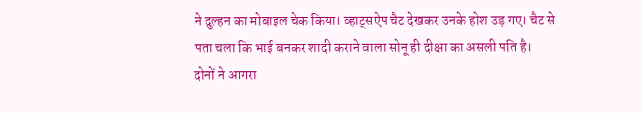ने दुल्हन का मोबाइल चेक किया। व्हाट्सऐप चैट देखकर उनके होश उड़ गए। चैट से पता चला कि भाई बनकर शादी कराने वाला सोनू ही दीक्षा का असली पति है।
दोनों ने आगरा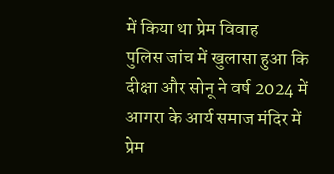में किया था प्रेम विवाह
पुलिस जांच में खुलासा हुआ कि दीक्षा और सोनू ने वर्ष 2024 में आगरा के आर्य समाज मंदिर में प्रेम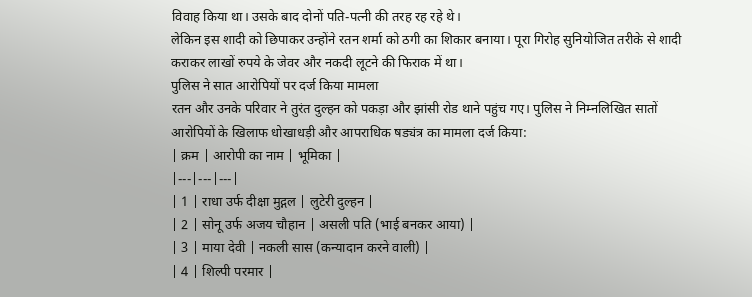विवाह किया था। उसके बाद दोनों पति-पत्नी की तरह रह रहे थे।
लेकिन इस शादी को छिपाकर उन्होंने रतन शर्मा को ठगी का शिकार बनाया। पूरा गिरोह सुनियोजित तरीके से शादी कराकर लाखों रुपये के जेवर और नकदी लूटने की फिराक में था।
पुलिस ने सात आरोपियों पर दर्ज किया मामला
रतन और उनके परिवार ने तुरंत दुल्हन को पकड़ा और झांसी रोड थाने पहुंच गए। पुलिस ने निम्नलिखित सातों आरोपियों के खिलाफ धोखाधड़ी और आपराधिक षड्यंत्र का मामला दर्ज किया:
| क्रम | आरोपी का नाम | भूमिका |
|---|---|---|
| 1 | राधा उर्फ दीक्षा मुद्गल | लुटेरी दुल्हन |
| 2 | सोनू उर्फ अजय चौहान | असली पति (भाई बनकर आया) |
| 3 | माया देवी | नकली सास (कन्यादान करने वाली) |
| 4 | शिल्पी परमार |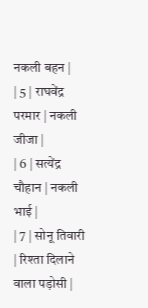नकली बहन |
| 5 | राघवेंद्र परमार | नकली जीजा |
| 6 | सत्येंद्र चौहान | नकली भाई |
| 7 | सोनू तिवारी | रिश्ता दिलाने वाला पड़ोसी |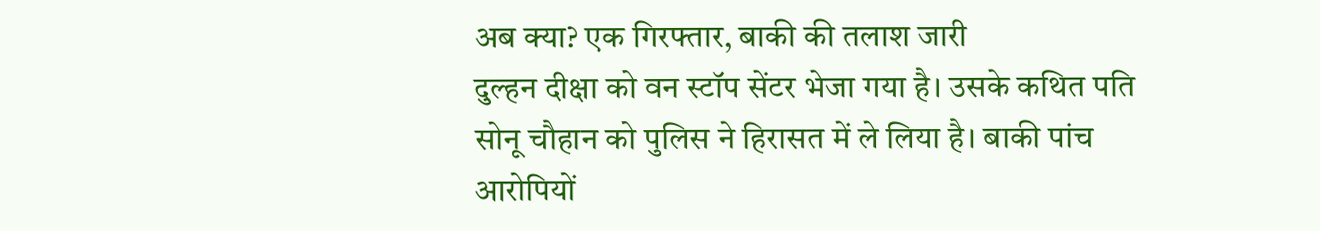अब क्या? एक गिरफ्तार, बाकी की तलाश जारी
दुल्हन दीक्षा को वन स्टॉप सेंटर भेजा गया है। उसके कथित पति सोनू चौहान को पुलिस ने हिरासत में ले लिया है। बाकी पांच आरोपियों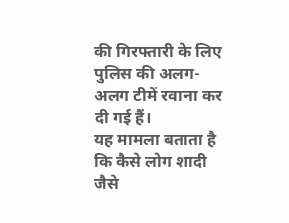की गिरफ्तारी के लिए पुलिस की अलग-अलग टीमें रवाना कर दी गई हैं।
यह मामला बताता है कि कैसे लोग शादी जैसे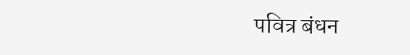पवित्र बंधन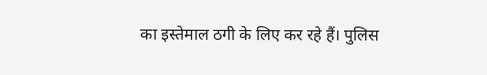का इस्तेमाल ठगी के लिए कर रहे हैं। पुलिस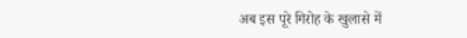अब इस पूरे गिरोह के खुलासे में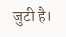जुटी है।